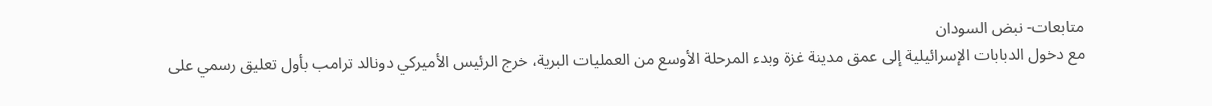متابعات- نبض السودان
مع دخول الدبابات الإسرائيلية إلى عمق مدينة غزة وبدء المرحلة الأوسع من العمليات البرية، خرج الرئيس الأميركي دونالد ترامب بأول تعليق رسمي على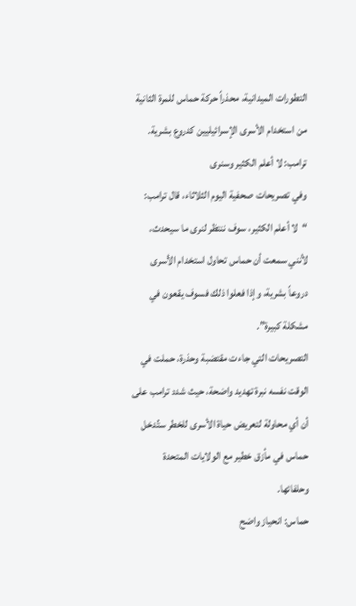التطورات الميدانية، محذراً حركة حماس للمرة الثانية من استخدام الأسرى الإسرائيليين كدروع بشرية.
ترامب: لا أعلم الكثير وسنرى
وفي تصريحات صحفية اليوم الثلاثاء، قال ترامب: “لا أعلم الكثير، سوف ننتظر لنرى ما سيحدث، لأنني سمعت أن حماس تحاول استخدام الأسرى دروعاً بشرية، وإذا فعلوا ذلك فسوف يقعون في مشكلة كبيرة”.
التصريحات التي جاءت مقتضبة وحذرة، حملت في الوقت نفسه نبرة تهديد واضحة، حيث شدد ترامب على أن أي محاولة لتعريض حياة الأسرى للخطر ستُدخل حماس في مأزق خطير مع الولايات المتحدة وحلفائها.
حماس: انحياز واضح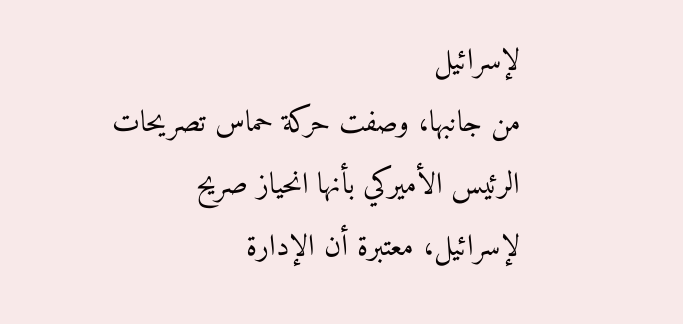لإسرائيل
من جانبها، وصفت حركة حماس تصريحات الرئيس الأميركي بأنها انحياز صريح لإسرائيل، معتبرة أن الإدارة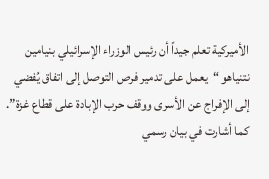الأميركية تعلم جيداً أن رئيس الوزراء الإسرائيلي بنيامين نتنياهو “يعمل على تدمير فرص التوصل إلى اتفاق يُفضي إلى الإفراج عن الأسرى ووقف حرب الإبادة على قطاع غزة”.
كما أشارت في بيان رسمي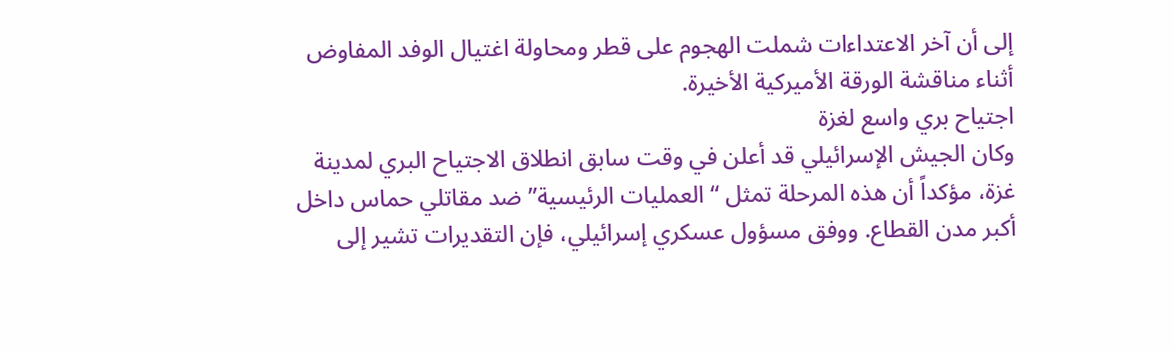إلى أن آخر الاعتداءات شملت الهجوم على قطر ومحاولة اغتيال الوفد المفاوض أثناء مناقشة الورقة الأميركية الأخيرة.
اجتياح بري واسع لغزة
وكان الجيش الإسرائيلي قد أعلن في وقت سابق انطلاق الاجتياح البري لمدينة غزة، مؤكداً أن هذه المرحلة تمثل “العمليات الرئيسية” ضد مقاتلي حماس داخل أكبر مدن القطاع. ووفق مسؤول عسكري إسرائيلي، فإن التقديرات تشير إلى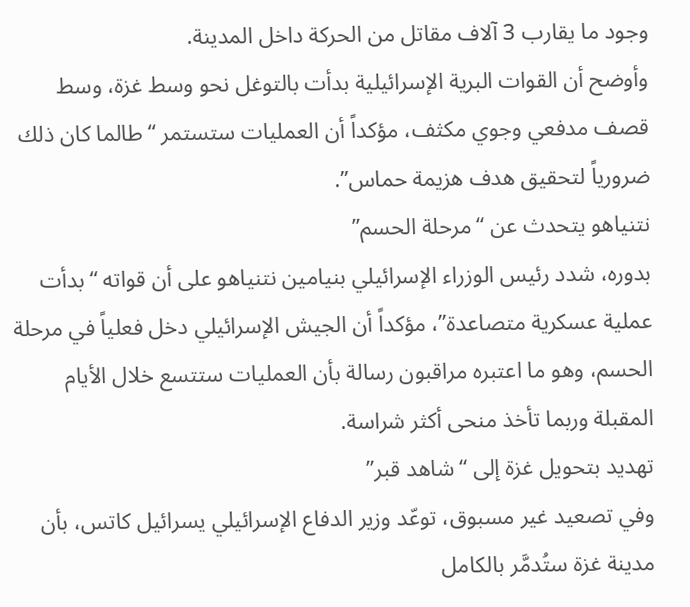وجود ما يقارب 3 آلاف مقاتل من الحركة داخل المدينة.
وأوضح أن القوات البرية الإسرائيلية بدأت بالتوغل نحو وسط غزة، وسط قصف مدفعي وجوي مكثف، مؤكداً أن العمليات ستستمر “طالما كان ذلك ضرورياً لتحقيق هدف هزيمة حماس”.
نتنياهو يتحدث عن “مرحلة الحسم”
بدوره، شدد رئيس الوزراء الإسرائيلي بنيامين نتنياهو على أن قواته “بدأت عملية عسكرية متصاعدة”، مؤكداً أن الجيش الإسرائيلي دخل فعلياً في مرحلة الحسم، وهو ما اعتبره مراقبون رسالة بأن العمليات ستتسع خلال الأيام المقبلة وربما تأخذ منحى أكثر شراسة.
تهديد بتحويل غزة إلى “شاهد قبر”
وفي تصعيد غير مسبوق، توعّد وزير الدفاع الإسرائيلي يسرائيل كاتس، بأن مدينة غزة ستُدمَّر بالكامل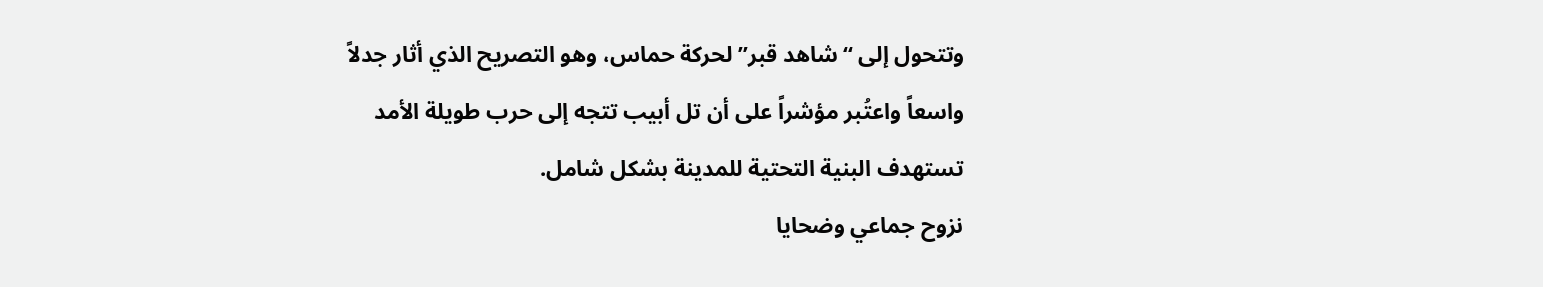وتتحول إلى “شاهد قبر” لحركة حماس، وهو التصريح الذي أثار جدلاً واسعاً واعتُبر مؤشراً على أن تل أبيب تتجه إلى حرب طويلة الأمد تستهدف البنية التحتية للمدينة بشكل شامل.
نزوح جماعي وضحايا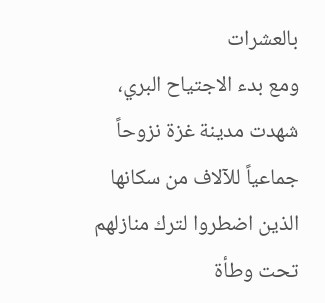بالعشرات
ومع بدء الاجتياح البري، شهدت مدينة غزة نزوحاً جماعياً للآلاف من سكانها الذين اضطروا لترك منازلهم تحت وطأة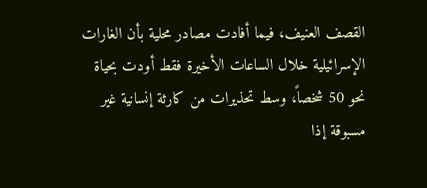القصف العنيف، فيما أفادت مصادر محلية بأن الغارات الإسرائيلية خلال الساعات الأخيرة فقط أودت بحياة نحو 50 شخصاً، وسط تحذيرات من كارثة إنسانية غير مسبوقة إذا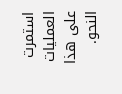استمرت العمليات على هذا النحو.